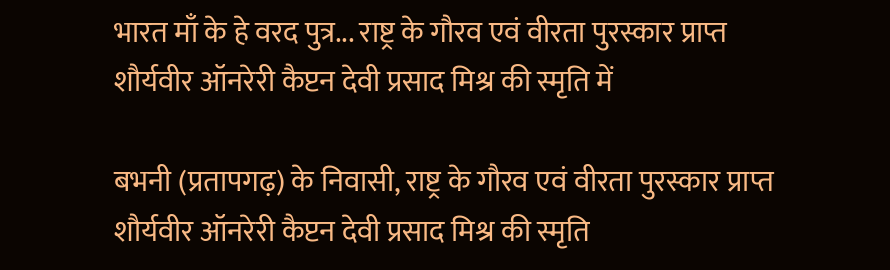भारत माँ के हे वरद पुत्र... राष्ट्र के गौरव एवं वीरता पुरस्कार प्राप्त शौर्यवीर ऑनरेरी कैप्टन देवी प्रसाद मिश्र की स्मृति में

बभनी (प्रतापगढ़) के निवासी, राष्ट्र के गौरव एवं वीरता पुरस्कार प्राप्त शौर्यवीर ऑनरेरी कैप्टन देवी प्रसाद मिश्र की स्मृति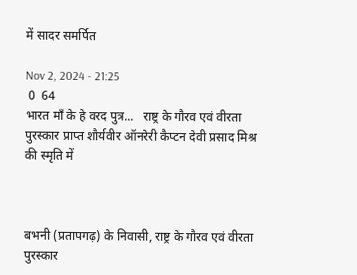में सादर समर्पित

Nov 2, 2024 - 21:25
 0  64
भारत माँ के हे वरद पुत्र...   राष्ट्र के गौरव एवं वीरता पुरस्कार प्राप्त शौर्यवीर ऑनरेरी कैप्टन देवी प्रसाद मिश्र की स्मृति में



बभनी (प्रतापगढ़) के निवासी, राष्ट्र के गौरव एवं वीरता पुरस्कार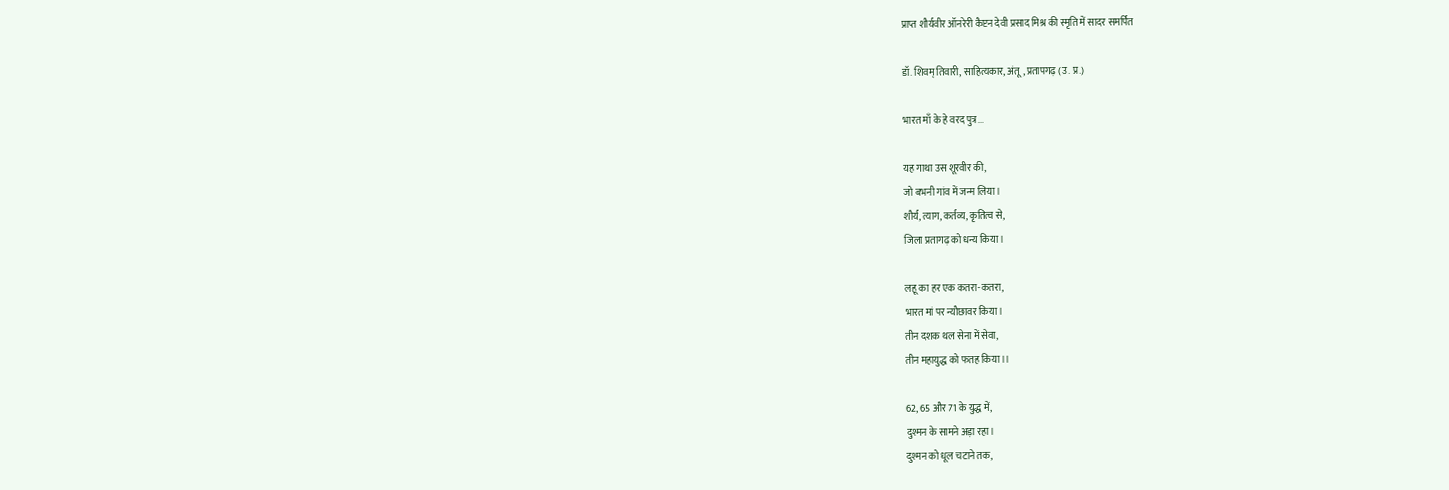प्राप्त शौर्यवीर ऑनरेरी कैप्टन देवी प्रसाद मिश्र की स्मृति में सादर समर्पित

डॉ. शिवम् तिवारी, साहित्यकार, अंतू, प्रतापगढ़ (उ. प्र.)

भारत माँ के हे वरद पुत्र...

यह गाथा उस शूरवीर की,
जो बभनी गांव में जन्म लिया।
शौर्य, त्याग, कर्तव्य, कृतित्व से,
जिला प्रतागढ़ को धन्य किया।

लहू का हर एक कतरा-कतरा,
भारत मां पर न्यौछावर किया।
तीन दशक थल सेना में सेवा,
तीन महायुद्ध को फतह किया।।

62, 65 और 71 के युद्ध में,
दुश्मन के सामने अड़ा रहा।
दुश्मन को धूल चटाने तक,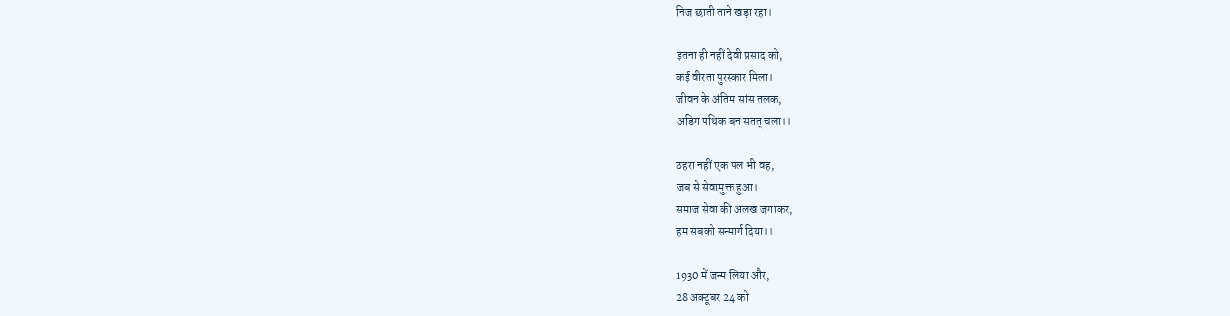निज छाती ताने खड़ा रहा।

इतना ही नहीं देवी प्रसाद को,
कई वीरता पुरस्कार मिला।
जीवन के अंतिम सांस तलक,
अडिग पथिक बन सतत् चला।।

ठहरा नहीं एक पल भी वह,
जब से सेवामुक्त हुआ।
समाज सेवा की अलख जगाकर,
हम सबको सन्मार्ग दिया।।

1930 में जन्म लिया और,
28 अक्टूबर 24 को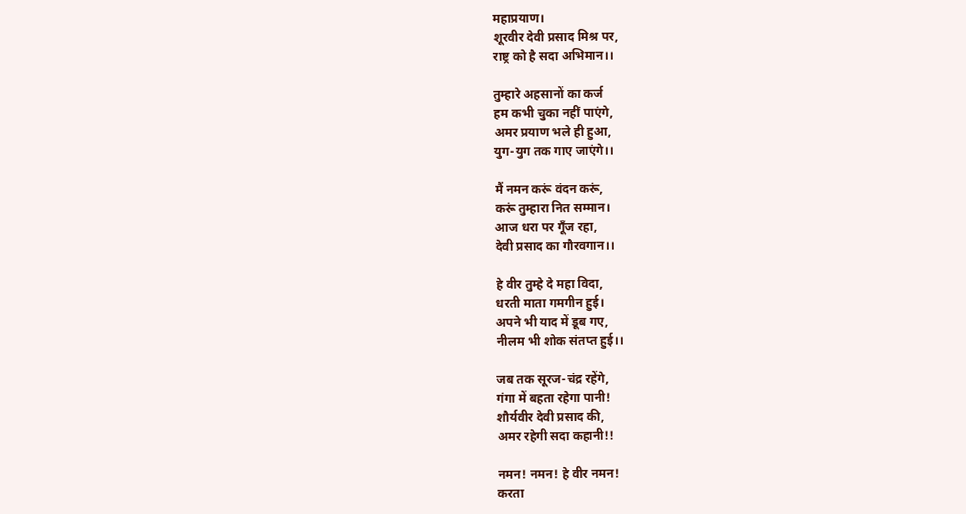महाप्रयाण।
शूरवीर देवी प्रसाद मिश्र पर,
राष्ट्र को है सदा अभिमान।।

तुम्हारे अहसानों का कर्ज
हम कभी चुका नहीं पाएंगे,
अमर प्रयाण भले ही हुआ,
युग-युग तक गाए जाएंगे।।

मैं नमन करूं वंदन करूं,
करूं तुम्हारा नित सम्मान।
आज धरा पर गूँज रहा,
देवी प्रसाद का गौरवगान।।

हे वीर तुम्हे दे महा विदा,
धरती माता गमगीन हुई।
अपने भी याद में डूब गए,
नीलम भी शोक संतप्त हुई।।

जब तक सूरज-चंद्र रहेंगे,
गंगा में बहता रहेगा पानी!
शौर्यवीर देवी प्रसाद की,
अमर रहेगी सदा कहानी!!

नमन! नमन! हे वीर नमन!
करता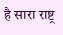है सारा राष्ट्र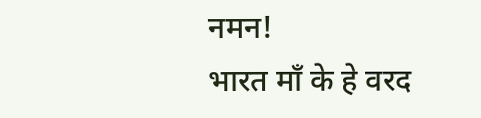नमन!
भारत माँ के हे वरद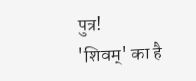पुत्र!
'शिवम्' का है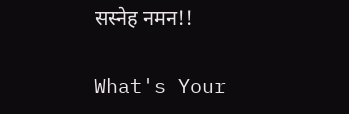सस्नेह नमन!!

What's Your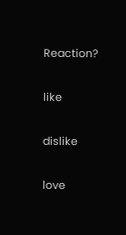Reaction?

like

dislike

love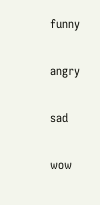funny

angry

sad

wow